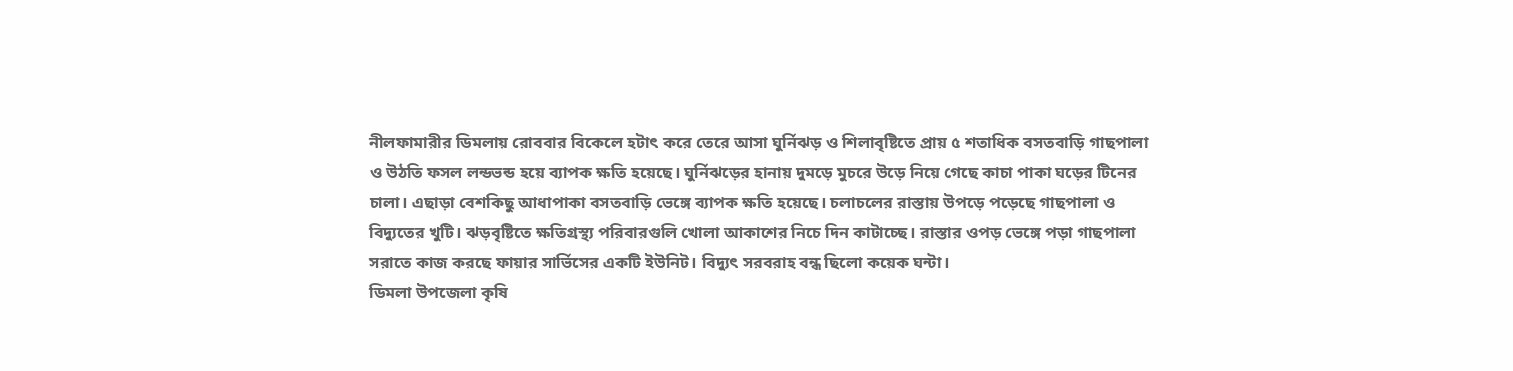নীলফামারীর ডিমলায় রোববার বিকেলে হটাৎ করে তেরে আসা ঘুর্নিঝড় ও শিলাবৃষ্টিতে প্রায় ৫ শতাধিক বসতবাড়ি গাছপালা ও উঠতি ফসল লন্ডভন্ড হয়ে ব্যাপক ক্ষতি হয়েছে। ঘুর্নিঝড়ের হানায় দুমড়ে মুচরে উড়ে নিয়ে গেছে কাচা পাকা ঘড়ের টিনের চালা। এছাড়া বেশকিছু আধাপাকা বসতবাড়ি ভেঙ্গে ব্যাপক ক্ষতি হয়েছে। চলাচলের রাস্তায় উপড়ে পড়েছে গাছপালা ও বিদ্যুতের খুটি। ঝড়বৃষ্টিতে ক্ষতিগ্রস্থ্য পরিবারগুলি খোলা আকাশের নিচে দিন কাটাচ্ছে। রাস্তার ওপড় ভেঙ্গে পড়া গাছপালা সরাতে কাজ করছে ফায়ার সার্ভিসের একটি ইউনিট। বিদ্যুৎ সরবরাহ বন্ধ ছিলো কয়েক ঘন্টা।
ডিমলা উপজেলা কৃষি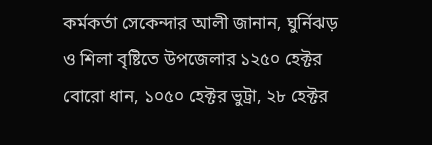কর্মকর্তা সেকেন্দার আলী জানান, ঘুর্নিঝড় ও শিলা বৃষ্টিতে উপজেলার ১২৫০ হেক্টর বোরো ধান, ১০৫০ হেক্টর ভুট্রা, ২৮ হেক্টর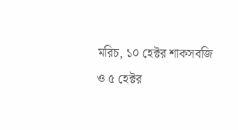মরিচ, ১০ হেক্টর শাকসবজি ও ৫ হেক্টর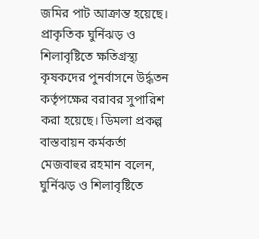জমির পাট আক্রান্ত হয়েছে। প্রাকৃতিক ঘুর্নিঝড় ও শিলাবৃষ্টিতে ক্ষতিগ্রস্থ্য কৃষকদের পুনর্বাসনে উর্দ্ধতন কর্তৃপক্ষের বরাবর সুপারিশ করা হয়েছে। ডিমলা প্রকল্প বাস্তবায়ন কর্মকর্তা মেজবাহুর রহমান বলেন, ঘুর্নিঝড় ও শিলাবৃষ্টিতে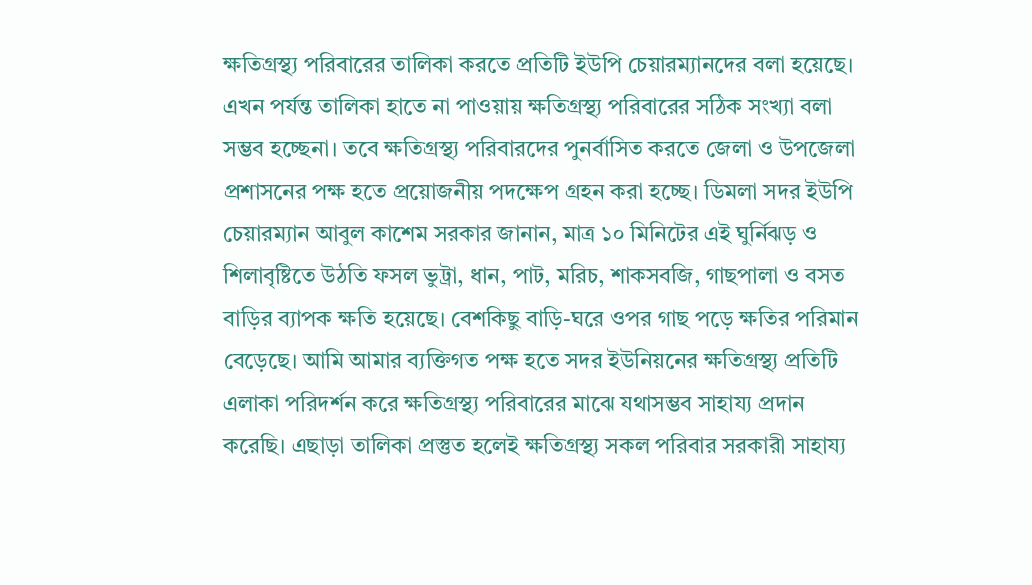ক্ষতিগ্রস্থ্য পরিবারের তালিকা করতে প্রতিটি ইউপি চেয়ারম্যানদের বলা হয়েছে। এখন পর্যন্ত তালিকা হাতে না পাওয়ায় ক্ষতিগ্রস্থ্য পরিবারের সঠিক সংখ্যা বলা সম্ভব হচ্ছেনা। তবে ক্ষতিগ্রস্থ্য পরিবারদের পুনর্বাসিত করতে জেলা ও উপজেলা প্রশাসনের পক্ষ হতে প্রয়োজনীয় পদক্ষেপ গ্রহন করা হচ্ছে। ডিমলা সদর ইউপি চেয়ারম্যান আবুল কাশেম সরকার জানান, মাত্র ১০ মিনিটের এই ঘুর্নিঝড় ও শিলাবৃষ্টিতে উঠতি ফসল ভুট্রা, ধান, পাট, মরিচ, শাকসবজি, গাছপালা ও বসত বাড়ির ব্যাপক ক্ষতি হয়েছে। বেশকিছু বাড়ি-ঘরে ওপর গাছ পড়ে ক্ষতির পরিমান বেড়েছে। আমি আমার ব্যক্তিগত পক্ষ হতে সদর ইউনিয়নের ক্ষতিগ্রস্থ্য প্রতিটি এলাকা পরিদর্শন করে ক্ষতিগ্রস্থ্য পরিবারের মাঝে যথাসম্ভব সাহায্য প্রদান করেছি। এছাড়া তালিকা প্রস্তুত হলেই ক্ষতিগ্রস্থ্য সকল পরিবার সরকারী সাহায্য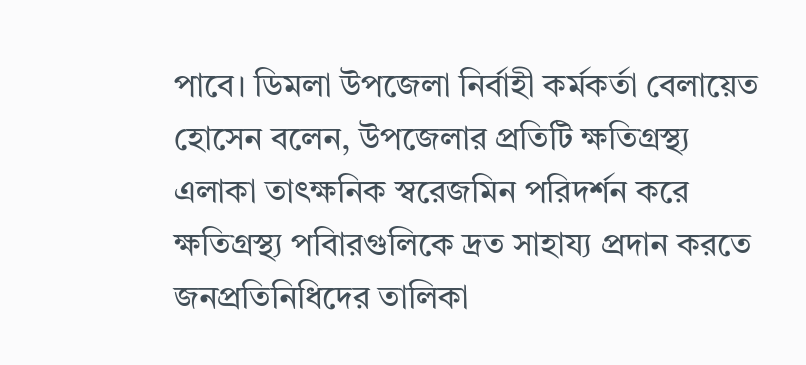পাবে। ডিমলা উপজেলা নির্বাহী কর্মকর্তা বেলায়েত হোসেন বলেন, উপজেলার প্রতিটি ক্ষতিগ্রস্থ্য এলাকা তাৎক্ষনিক স্বরেজমিন পরিদর্শন করে ক্ষতিগ্রস্থ্য পবিারগুলিকে দ্রত সাহায্য প্রদান করতে জনপ্রতিনিধিদের তালিকা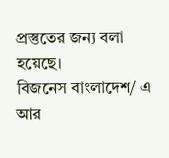প্রস্তুতের জন্য বলা হয়েছে।
বিজনেস বাংলাদেশ/ এ আর